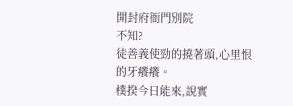開封府衙門別院
不知?
徒善義使勁的撓著頭,心里恨的牙癢癢。
樸揆今日能來,說實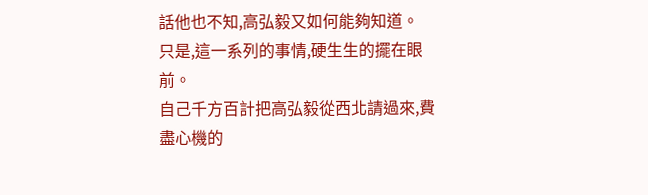話他也不知,高弘毅又如何能夠知道。
只是,這一系列的事情,硬生生的擺在眼前。
自己千方百計把高弘毅從西北請過來,費盡心機的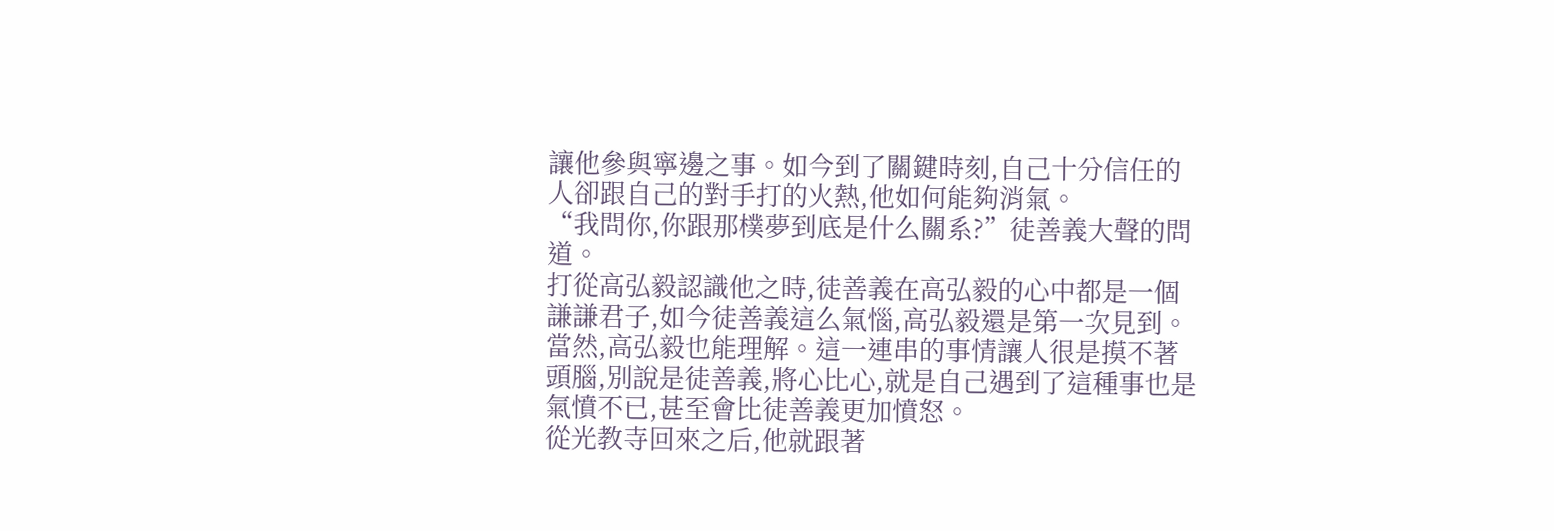讓他參與寧邊之事。如今到了關鍵時刻,自己十分信任的人卻跟自己的對手打的火熱,他如何能夠消氣。
“我問你,你跟那樸夢到底是什么關系?”徒善義大聲的問道。
打從高弘毅認識他之時,徒善義在高弘毅的心中都是一個謙謙君子,如今徒善義這么氣惱,高弘毅還是第一次見到。
當然,高弘毅也能理解。這一連串的事情讓人很是摸不著頭腦,別說是徒善義,將心比心,就是自己遇到了這種事也是氣憤不已,甚至會比徒善義更加憤怒。
從光教寺回來之后,他就跟著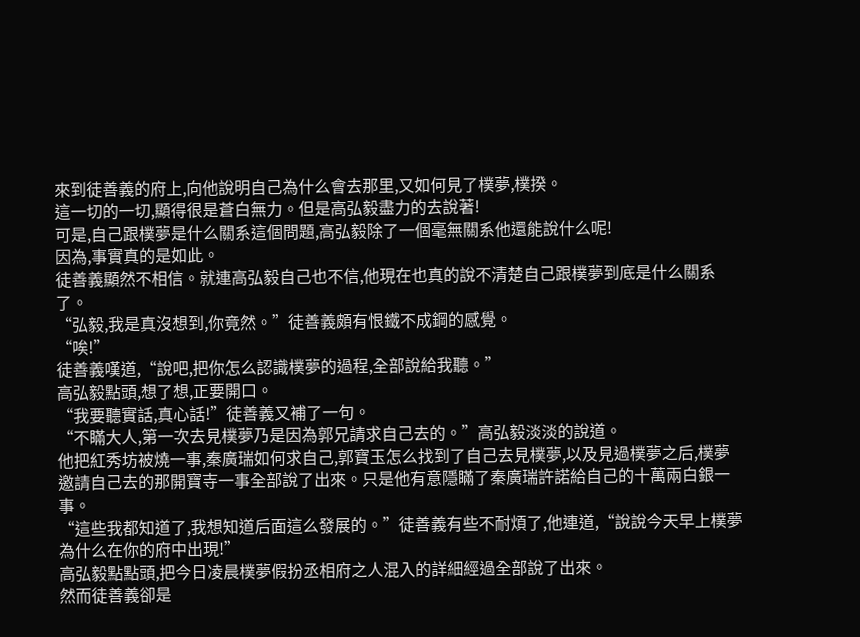來到徒善義的府上,向他說明自己為什么會去那里,又如何見了樸夢,樸揆。
這一切的一切,顯得很是蒼白無力。但是高弘毅盡力的去說著!
可是,自己跟樸夢是什么關系這個問題,高弘毅除了一個毫無關系他還能說什么呢!
因為,事實真的是如此。
徒善義顯然不相信。就連高弘毅自己也不信,他現在也真的說不清楚自己跟樸夢到底是什么關系了。
“弘毅,我是真沒想到,你竟然。”徒善義頗有恨鐵不成鋼的感覺。
“唉!”
徒善義嘆道,“說吧,把你怎么認識樸夢的過程,全部說給我聽。”
高弘毅點頭,想了想,正要開口。
“我要聽實話,真心話!”徒善義又補了一句。
“不瞞大人,第一次去見樸夢乃是因為郭兄請求自己去的。”高弘毅淡淡的說道。
他把紅秀坊被燒一事,秦廣瑞如何求自己,郭寶玉怎么找到了自己去見樸夢,以及見過樸夢之后,樸夢邀請自己去的那開寶寺一事全部說了出來。只是他有意隱瞞了秦廣瑞許諾給自己的十萬兩白銀一事。
“這些我都知道了,我想知道后面這么發展的。”徒善義有些不耐煩了,他連道,“說說今天早上樸夢為什么在你的府中出現!”
高弘毅點點頭,把今日凌晨樸夢假扮丞相府之人混入的詳細經過全部說了出來。
然而徒善義卻是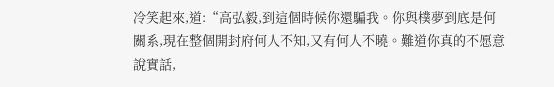冷笑起來,道:“高弘毅,到這個時候你還騙我。你與樸夢到底是何關系,現在整個開封府何人不知,又有何人不曉。難道你真的不愿意說實話,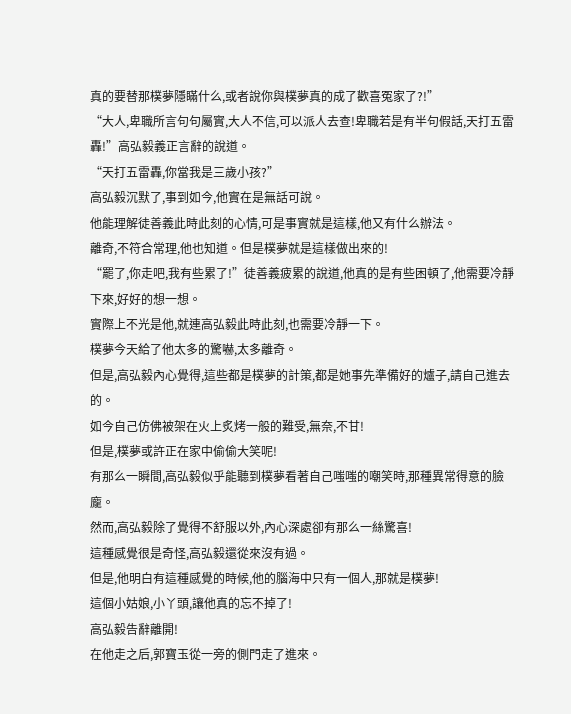真的要替那樸夢隱瞞什么,或者說你與樸夢真的成了歡喜冤家了?!”
“大人,卑職所言句句屬實,大人不信,可以派人去查!卑職若是有半句假話,天打五雷轟!”高弘毅義正言辭的說道。
“天打五雷轟,你當我是三歲小孩?”
高弘毅沉默了,事到如今,他實在是無話可說。
他能理解徒善義此時此刻的心情,可是事實就是這樣,他又有什么辦法。
離奇,不符合常理,他也知道。但是樸夢就是這樣做出來的!
“罷了,你走吧,我有些累了!”徒善義疲累的說道,他真的是有些困頓了,他需要冷靜下來,好好的想一想。
實際上不光是他,就連高弘毅此時此刻,也需要冷靜一下。
樸夢今天給了他太多的驚嚇,太多離奇。
但是,高弘毅內心覺得,這些都是樸夢的計策,都是她事先準備好的爐子,請自己進去的。
如今自己仿佛被架在火上炙烤一般的難受,無奈,不甘!
但是,樸夢或許正在家中偷偷大笑呢!
有那么一瞬間,高弘毅似乎能聽到樸夢看著自己嗤嗤的嘲笑時,那種異常得意的臉龐。
然而,高弘毅除了覺得不舒服以外,內心深處卻有那么一絲驚喜!
這種感覺很是奇怪,高弘毅還從來沒有過。
但是,他明白有這種感覺的時候,他的腦海中只有一個人,那就是樸夢!
這個小姑娘,小丫頭,讓他真的忘不掉了!
高弘毅告辭離開!
在他走之后,郭寶玉從一旁的側門走了進來。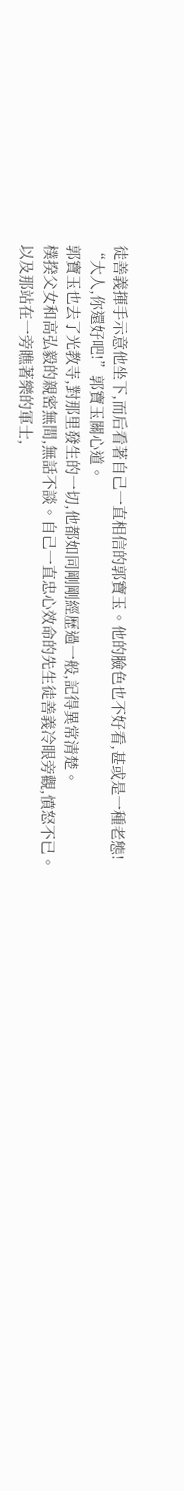徒善義揮手示意他坐下,而后看著自己一直相信的郭寶玉。他的臉色也不好看,甚或是一種老態!
“大人,你還好吧!”郭寶玉關心道。
郭寶玉也去了光教寺,對那里發生的一切,他都如同剛剛經歷過一般,記得異常清楚。
樸揆父女和高弘毅的親密無間,無話不談。自己一直忠心效命的先生徒善義冷眼旁觀,憤怒不已。以及那站在一旁瞧著樂的軍士,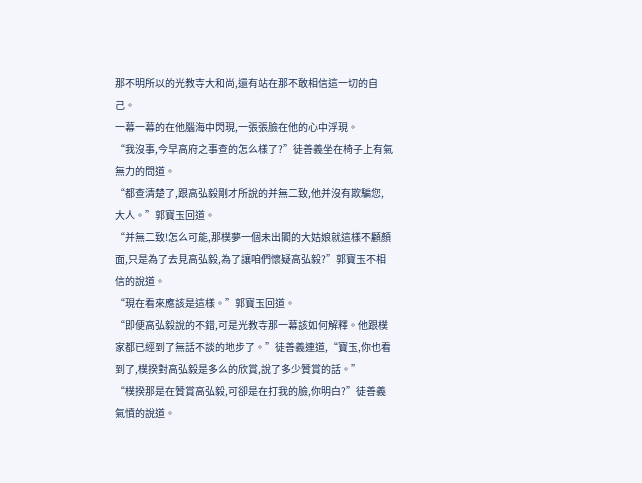那不明所以的光教寺大和尚,還有站在那不敢相信這一切的自己。
一幕一幕的在他腦海中閃現,一張張臉在他的心中浮現。
“我沒事,今早高府之事查的怎么樣了?”徒善義坐在椅子上有氣無力的問道。
“都查清楚了,跟高弘毅剛才所說的并無二致,他并沒有欺騙您,大人。”郭寶玉回道。
“并無二致!怎么可能,那樸夢一個未出閣的大姑娘就這樣不顧顏面,只是為了去見高弘毅,為了讓咱們懷疑高弘毅?”郭寶玉不相信的說道。
“現在看來應該是這樣。”郭寶玉回道。
“即便高弘毅說的不錯,可是光教寺那一幕該如何解釋。他跟樸家都已經到了無話不談的地步了。”徒善義連道,“寶玉,你也看到了,樸揆對高弘毅是多么的欣賞,說了多少贊賞的話。”
“樸揆那是在贊賞高弘毅,可卻是在打我的臉,你明白?”徒善義氣憤的說道。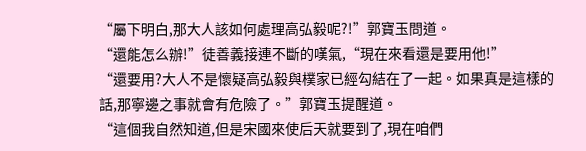“屬下明白,那大人該如何處理高弘毅呢?!”郭寶玉問道。
“還能怎么辦!”徒善義接連不斷的嘆氣,“現在來看還是要用他!”
“還要用?大人不是懷疑高弘毅與樸家已經勾結在了一起。如果真是這樣的話,那寧邊之事就會有危險了。”郭寶玉提醒道。
“這個我自然知道,但是宋國來使后天就要到了,現在咱們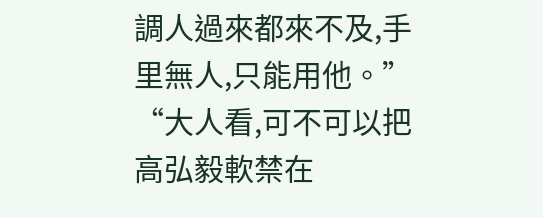調人過來都來不及,手里無人,只能用他。”
“大人看,可不可以把高弘毅軟禁在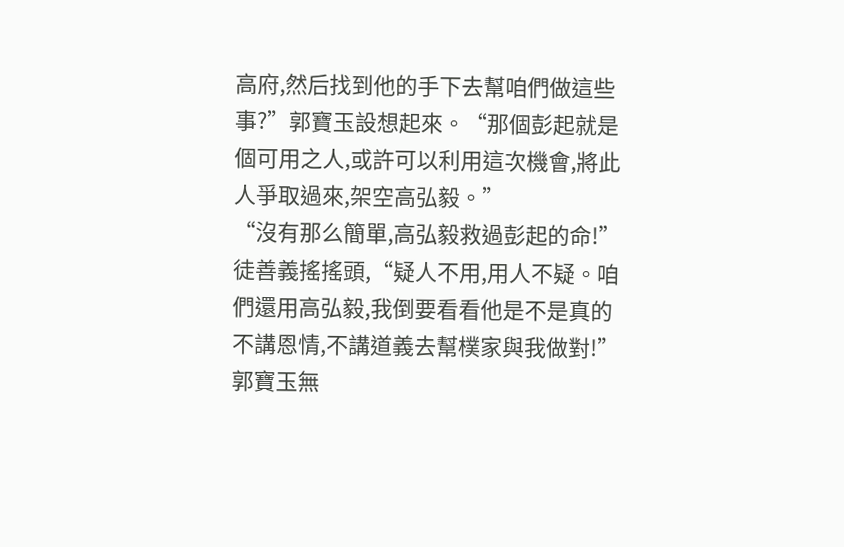高府,然后找到他的手下去幫咱們做這些事?”郭寶玉設想起來。“那個彭起就是個可用之人,或許可以利用這次機會,將此人爭取過來,架空高弘毅。”
“沒有那么簡單,高弘毅救過彭起的命!”徒善義搖搖頭,“疑人不用,用人不疑。咱們還用高弘毅,我倒要看看他是不是真的不講恩情,不講道義去幫樸家與我做對!”
郭寶玉無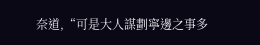奈道,“可是大人謀劃寧邊之事多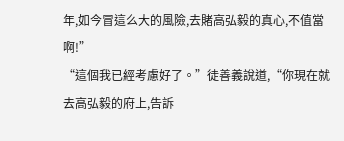年,如今冒這么大的風險,去賭高弘毅的真心,不值當啊!”
“這個我已經考慮好了。”徒善義說道,“你現在就去高弘毅的府上,告訴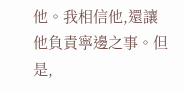他。我相信他,還讓他負責寧邊之事。但是,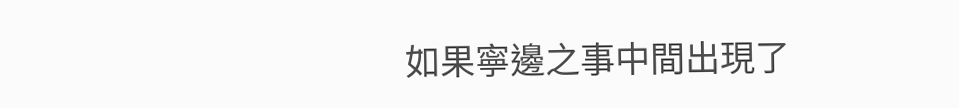如果寧邊之事中間出現了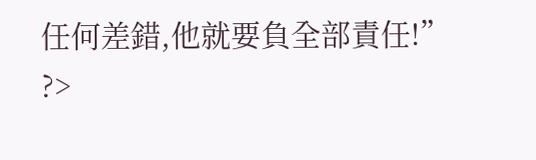任何差錯,他就要負全部責任!”
?>